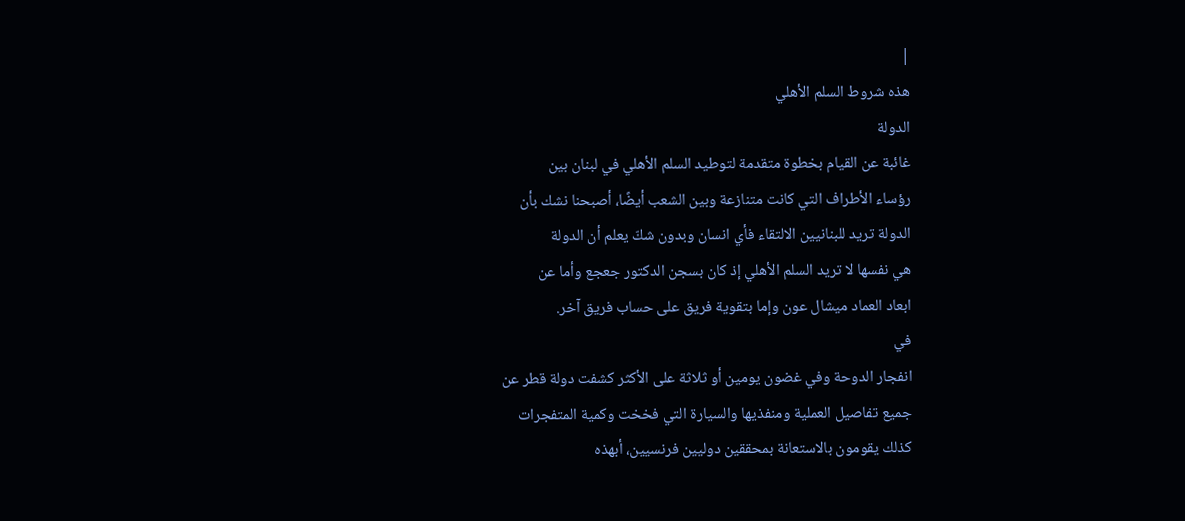|
هذه شروط السلم الأهلي
الدولة
غائبة عن القيام بخطوة متقدمة لتوطيد السلم الأهلي في لبنان بين
رؤساء الأطراف التي كانت متنازعة وبين الشعب أيضًا، أصبحنا نشك بأن
الدولة تريد للبنانيين الالتقاء فأي انسان وبدون شكّ يعلم أن الدولة
هي نفسها لا تريد السلم الأهلي إذ كان بسجن الدكتور جعجع وأما عن
ابعاد العماد ميشال عون وإما بتقوية فريق على حساب فريق آخر.
في
انفجار الدوحة وفي غضون يومين أو ثلاثة على الأكثر كشفت دولة قطر عن
جميع تفاصيل العملية ومنفذيها والسيارة التي فخخت وكمية المتفجرات
كذلك يقومون بالاستعانة بمحققين دوليين فرنسيين، أبهذه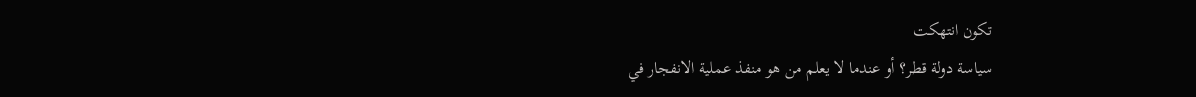تكون انتهكت
سياسة دولة قطر؟ أو عندما لا يعلم من هو منفذ عملية الانفجار في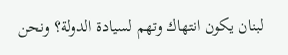لبنان يكون انتهاك وتهم لسيادة الدولة؟ ونحن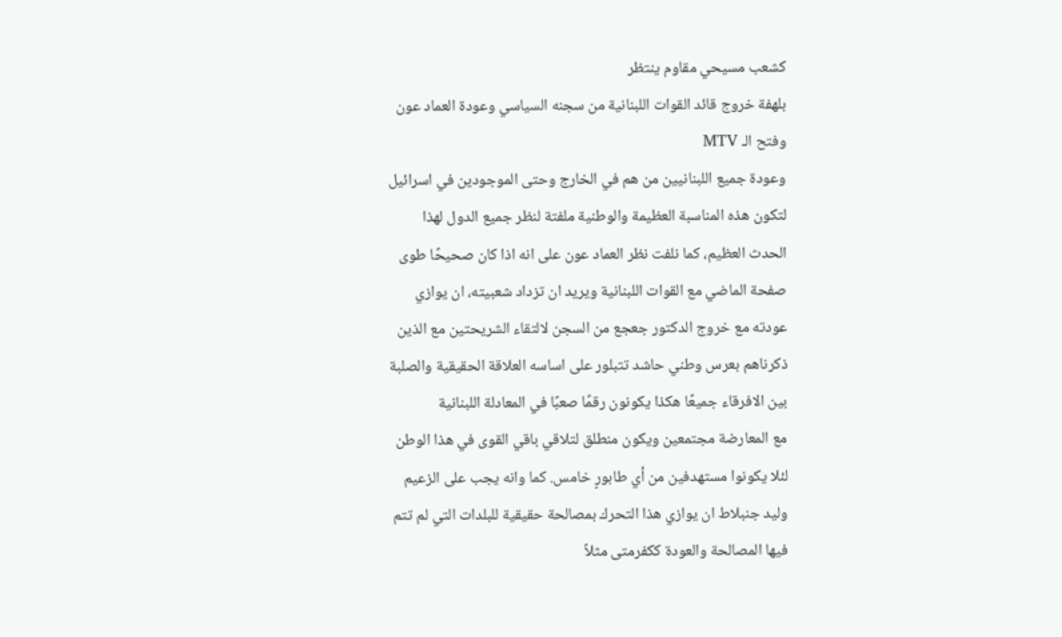كشعب مسيحي مقاوم ينتظر
بلهفة خروج قائد القوات اللبنانية من سجنه السياسي وعودة العماد عون
وفتح الـ MTV
وعودة جميع اللبنانيين من هم في الخارج وحتى الموجودين في اسرائيل
لتكون هذه المناسبة العظيمة والوطنية ملفتة لنظر جميع الدول لهذا
الحدث العظيم، كما نلفت نظر العماد عون على انه اذا كان صحيحًا طوى
صفحة الماضي مع القوات اللبنانية ويريد ان تزداد شعبيته، ان يوازي
عودته مع خروج الدكتور جعجع من السجن لالتقاء الشريحتين مع الذين
ذكرناهم بعرس وطني حاشد تتبلور على اساسه العلاقة الحقيقية والصلبة
بين الافرقاء جميعًا هكذا يكونون رقمًا صعبًا في المعادلة اللبنانية
مع المعارضة مجتمعين ويكون منطلق لتلاقي باقي القوى في هذا الوطن
لئلا يكونوا مستهدفين من أي طابورٍ خامس. كما وانه يجب على الزعيم
وليد جنبلاط ان يوازي هذا التحرك بمصالحة حقيقية للبلدات التي لم تتم
فيها المصالحة والعودة ككفرمتى مثلاً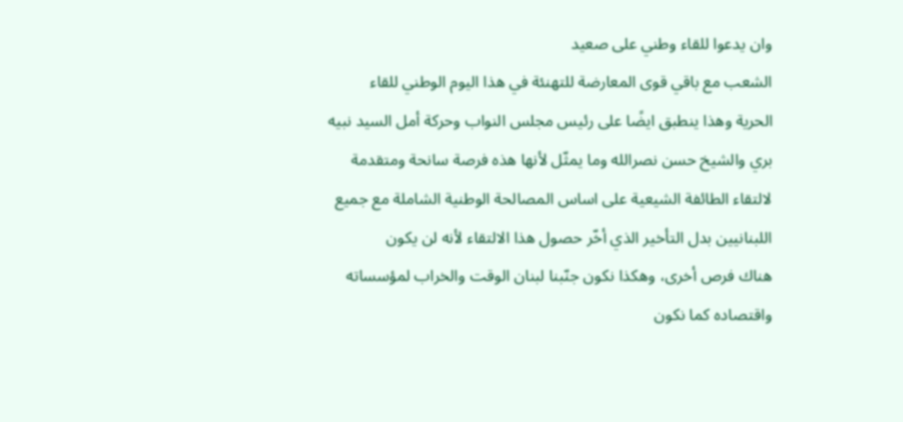وان يدعوا للقاء وطني على صعيد
الشعب مع باقي قوى المعارضة للتهنئة في هذا اليوم الوطني للقاء
الحرية وهذا ينطبق ايضًا على رئيس مجلس النواب وحركة أمل السيد نبيه
بري والشيخ حسن نصرالله وما يمثّل لأنها هذه فرصة سانحة ومتقدمة
لالتقاء الطائفة الشيعية على اساس المصالحة الوطنية الشاملة مع جميع
اللبنانيين بدل التأخير الذي أخّر حصول هذا الالتقاء لأنه لن يكون
هناك فرص أخرى، وهكذا نكون جنّبنا لبنان الوقت والخراب لمؤسساته
واقتصاده كما نكون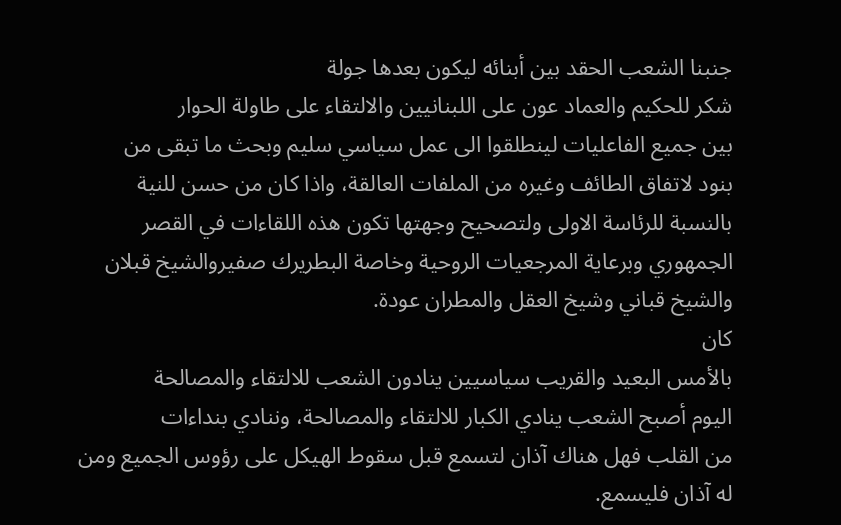جنبنا الشعب الحقد بين أبنائه ليكون بعدها جولة
شكر للحكيم والعماد عون على اللبنانيين والالتقاء على طاولة الحوار
بين جميع الفاعليات لينطلقوا الى عمل سياسي سليم وبحث ما تبقى من
بنود لاتفاق الطائف وغيره من الملفات العالقة، واذا كان من حسن للنية
بالنسبة للرئاسة الاولى ولتصحيح وجهتها تكون هذه اللقاءات في القصر
الجمهوري وبرعاية المرجعيات الروحية وخاصة البطريرك صفيروالشيخ قبلان
والشيخ قباني وشيخ العقل والمطران عودة.
كان
بالأمس البعيد والقريب سياسيين ينادون الشعب للالتقاء والمصالحة
اليوم أصبح الشعب ينادي الكبار للالتقاء والمصالحة، وننادي بنداءات
من القلب فهل هناك آذان لتسمع قبل سقوط الهيكل على رؤوس الجميع ومن
له آذان فليسمع.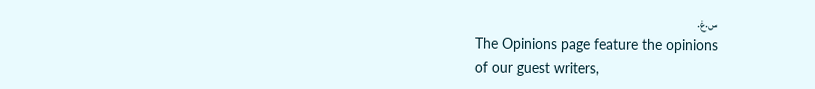س.غ.
The Opinions page feature the opinions
of our guest writers,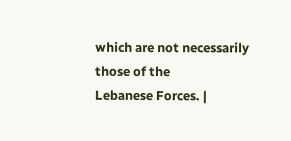which are not necessarily those of the
Lebanese Forces. |